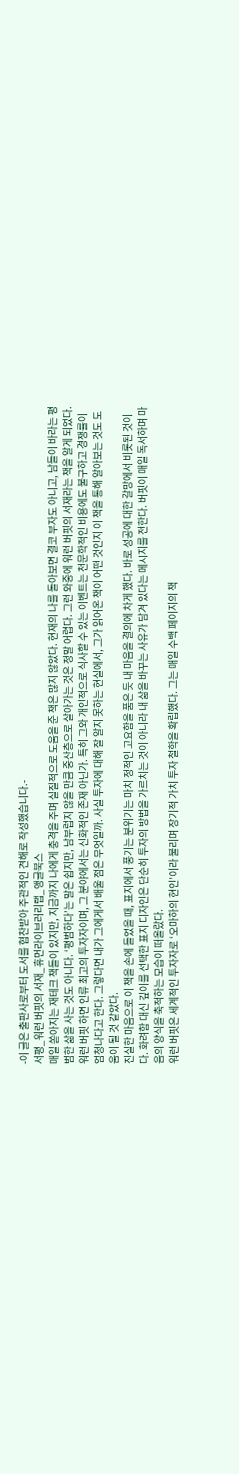-이 글은 출판사로부터 도서를 협찬받아 주관적인 견해로 작성했습니다.-
서평_워런 버핏의 서재_휴먼라이브러리랩_앵글북스
매일 쏟아지는 재테크 책들이 있지만, 지금까지 나에게 충격을 주며 실질적으로 도움을 준 책은 많지 않았다. 현재의 나를 돌아보면 결코 부자도 아니고, 남들이 바라는 평범한 삶을 사는 것도 아니다. ‘평범하다’는 말은 쉽지만, 남부럽지 않을 만큼 중산층으로 살아가는 것은 정말 어렵다. 그런 와중에 워런 버핏의 서재라는 책을 알게 되었다. 워런 버핏 하면 인류 최고의 투자자이며, 그 분야에서는 신화적인 존재 아닌가. 특히 그와 개인적으로 식사할 수 있는 이벤트는 천문학적인 비용에도 불구하고 경쟁률이 엄청나다고 한다. 그렇다면 내가 그에게서 배울 점은 무엇일까. 사실 투자에 대해 잘 알지 못하는 현실에서, 그가 읽어온 책이 어떤 것인지 이 책을 통해 알아보는 것도 도움이 될 것 같았다.
진실한 마음으로 이 책을 손에 들었을 때, 표지에서 풍기는 분위기는 마치 정적인 고요함을 품은 듯 내 마음을 결의에 차게 했다. 바로 성공에 대한 갈망에서 비롯된 것이다. 화려함 대신 깊이를 선택한 표지 디자인은 단순히 투자의 방법을 가르치는 것이 아니라 내 삶을 바꾸는 사유가 담겨 있다는 메시지를 전한다. 버핏이 매일 독서하며 마음의 양식을 축적하는 모습이 떠올랐다.
워런 버핏은 세계적인 투자자로 ‘오마하의 현인’이라 불리며 장기적 가치 투자 철학을 확립했다. 그는 매일 수백 페이지의 책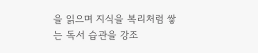을 읽으며 지식을 복리처럼 쌓는 독서 습관을 강조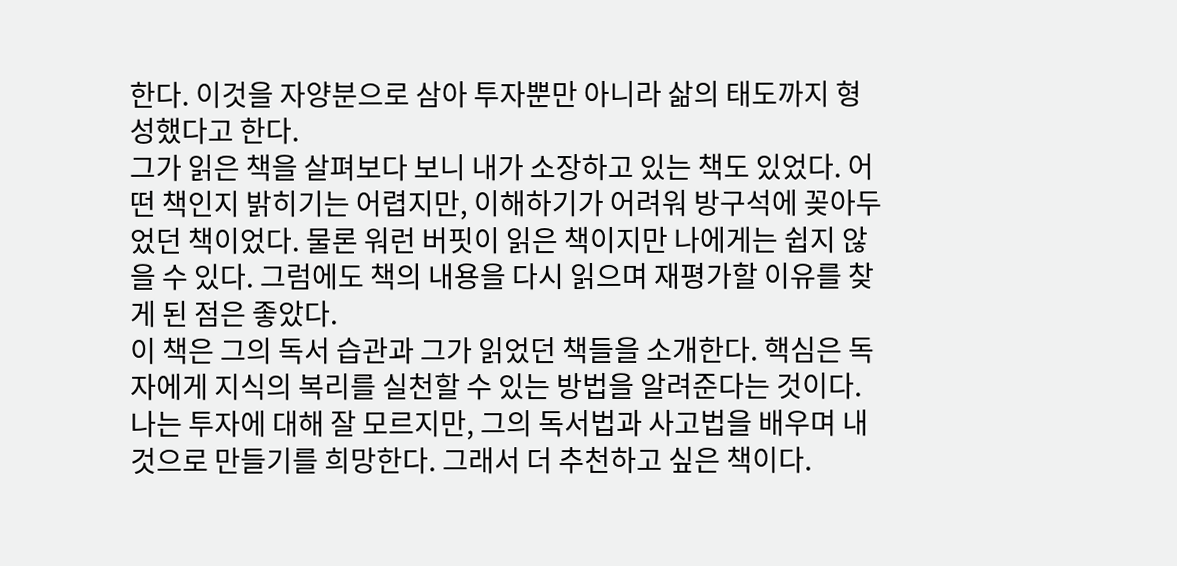한다. 이것을 자양분으로 삼아 투자뿐만 아니라 삶의 태도까지 형성했다고 한다.
그가 읽은 책을 살펴보다 보니 내가 소장하고 있는 책도 있었다. 어떤 책인지 밝히기는 어렵지만, 이해하기가 어려워 방구석에 꽂아두었던 책이었다. 물론 워런 버핏이 읽은 책이지만 나에게는 쉽지 않을 수 있다. 그럼에도 책의 내용을 다시 읽으며 재평가할 이유를 찾게 된 점은 좋았다.
이 책은 그의 독서 습관과 그가 읽었던 책들을 소개한다. 핵심은 독자에게 지식의 복리를 실천할 수 있는 방법을 알려준다는 것이다. 나는 투자에 대해 잘 모르지만, 그의 독서법과 사고법을 배우며 내 것으로 만들기를 희망한다. 그래서 더 추천하고 싶은 책이다.